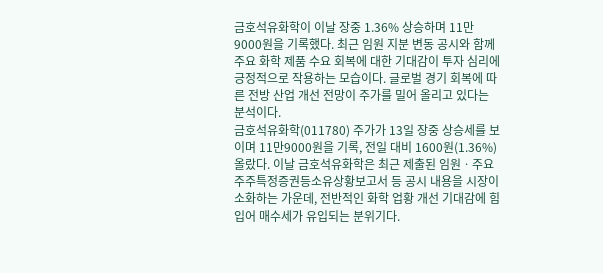금호석유화학이 이날 장중 1.36% 상승하며 11만9000원을 기록했다. 최근 임원 지분 변동 공시와 함께 주요 화학 제품 수요 회복에 대한 기대감이 투자 심리에 긍정적으로 작용하는 모습이다. 글로벌 경기 회복에 따른 전방 산업 개선 전망이 주가를 밀어 올리고 있다는 분석이다.
금호석유화학(011780) 주가가 13일 장중 상승세를 보이며 11만9000원을 기록, 전일 대비 1600원(1.36%) 올랐다. 이날 금호석유화학은 최근 제출된 임원ㆍ주요주주특정증권등소유상황보고서 등 공시 내용을 시장이 소화하는 가운데, 전반적인 화학 업황 개선 기대감에 힘입어 매수세가 유입되는 분위기다.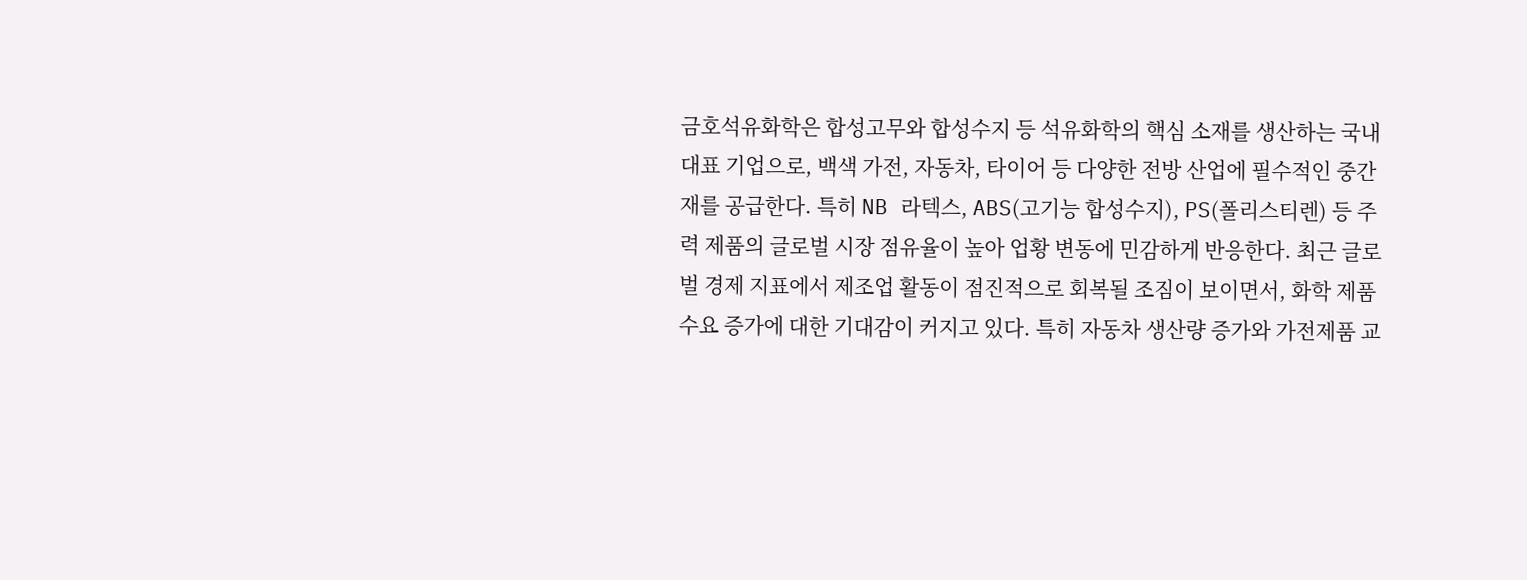금호석유화학은 합성고무와 합성수지 등 석유화학의 핵심 소재를 생산하는 국내 대표 기업으로, 백색 가전, 자동차, 타이어 등 다양한 전방 산업에 필수적인 중간재를 공급한다. 특히 NB 라텍스, ABS(고기능 합성수지), PS(폴리스티렌) 등 주력 제품의 글로벌 시장 점유율이 높아 업황 변동에 민감하게 반응한다. 최근 글로벌 경제 지표에서 제조업 활동이 점진적으로 회복될 조짐이 보이면서, 화학 제품 수요 증가에 대한 기대감이 커지고 있다. 특히 자동차 생산량 증가와 가전제품 교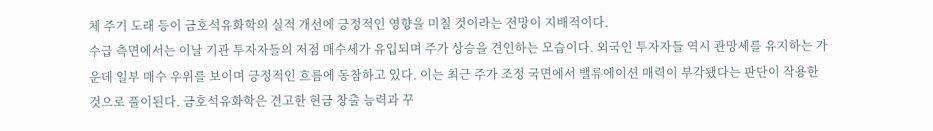체 주기 도래 등이 금호석유화학의 실적 개선에 긍정적인 영향을 미칠 것이라는 전망이 지배적이다.
수급 측면에서는 이날 기관 투자자들의 저점 매수세가 유입되며 주가 상승을 견인하는 모습이다. 외국인 투자자들 역시 관망세를 유지하는 가운데 일부 매수 우위를 보이며 긍정적인 흐름에 동참하고 있다. 이는 최근 주가 조정 국면에서 밸류에이션 매력이 부각됐다는 판단이 작용한 것으로 풀이된다. 금호석유화학은 견고한 현금 창출 능력과 꾸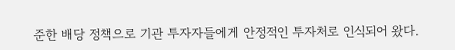준한 배당 정책으로 기관 투자자들에게 안정적인 투자처로 인식되어 왔다.